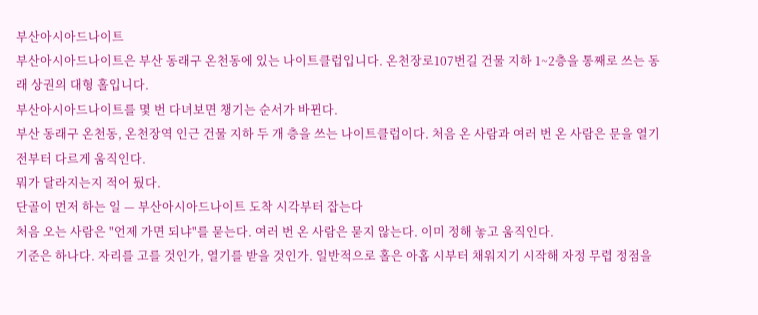부산아시아드나이트
부산아시아드나이트은 부산 동래구 온천동에 있는 나이트클럽입니다. 온천장로107번길 건물 지하 1~2층을 통째로 쓰는 동래 상권의 대형 홀입니다.
부산아시아드나이트를 몇 번 다녀보면 챙기는 순서가 바뀐다.
부산 동래구 온천동, 온천장역 인근 건물 지하 두 개 층을 쓰는 나이트클럽이다. 처음 온 사람과 여러 번 온 사람은 문을 열기 전부터 다르게 움직인다.
뭐가 달라지는지 적어 뒀다.
단골이 먼저 하는 일 — 부산아시아드나이트 도착 시각부터 잡는다
처음 오는 사람은 "언제 가면 되냐"를 묻는다. 여러 번 온 사람은 묻지 않는다. 이미 정해 놓고 움직인다.
기준은 하나다. 자리를 고를 것인가, 열기를 받을 것인가. 일반적으로 홀은 아홉 시부터 채워지기 시작해 자정 무렵 정점을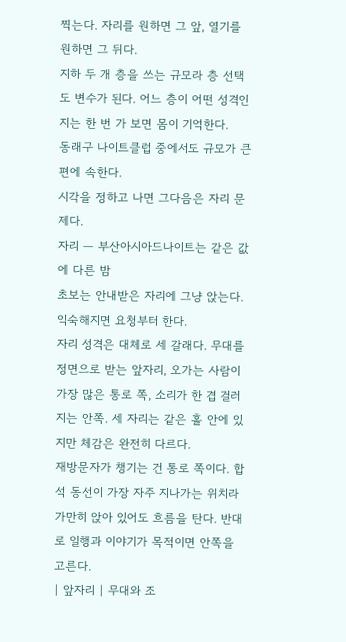찍는다. 자리를 원하면 그 앞, 열기를 원하면 그 뒤다.
지하 두 개 층을 쓰는 규모라 층 선택도 변수가 된다. 어느 층이 어떤 성격인지는 한 번 가 보면 몸이 기억한다.
동래구 나이트클럽 중에서도 규모가 큰 편에 속한다.
시각을 정하고 나면 그다음은 자리 문제다.
자리 — 부산아시아드나이트는 같은 값에 다른 밤
초보는 안내받은 자리에 그냥 앉는다. 익숙해지면 요청부터 한다.
자리 성격은 대체로 세 갈래다. 무대를 정면으로 받는 앞자리, 오가는 사람이 가장 많은 통로 쪽, 소리가 한 겹 걸러지는 안쪽. 세 자리는 같은 홀 안에 있지만 체감은 완전히 다르다.
재방문자가 챙기는 건 통로 쪽이다. 합석 동선이 가장 자주 지나가는 위치라 가만히 앉아 있어도 흐름을 탄다. 반대로 일행과 이야기가 목적이면 안쪽을 고른다.
| 앞자리 | 무대와 조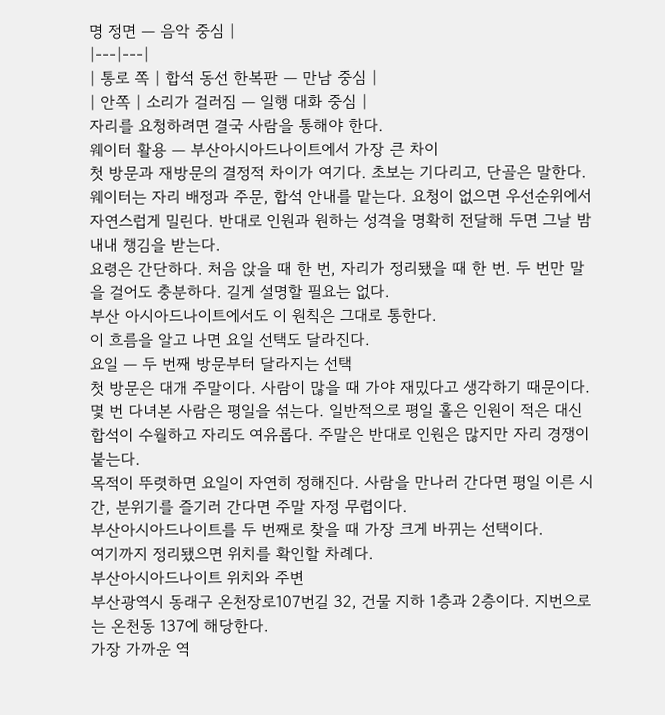명 정면 — 음악 중심 |
|---|---|
| 통로 쪽 | 합석 동선 한복판 — 만남 중심 |
| 안쪽 | 소리가 걸러짐 — 일행 대화 중심 |
자리를 요청하려면 결국 사람을 통해야 한다.
웨이터 활용 — 부산아시아드나이트에서 가장 큰 차이
첫 방문과 재방문의 결정적 차이가 여기다. 초보는 기다리고, 단골은 말한다.
웨이터는 자리 배정과 주문, 합석 안내를 맡는다. 요청이 없으면 우선순위에서 자연스럽게 밀린다. 반대로 인원과 원하는 성격을 명확히 전달해 두면 그날 밤 내내 챙김을 받는다.
요령은 간단하다. 처음 앉을 때 한 번, 자리가 정리됐을 때 한 번. 두 번만 말을 걸어도 충분하다. 길게 설명할 필요는 없다.
부산 아시아드나이트에서도 이 원칙은 그대로 통한다.
이 흐름을 알고 나면 요일 선택도 달라진다.
요일 — 두 번째 방문부터 달라지는 선택
첫 방문은 대개 주말이다. 사람이 많을 때 가야 재밌다고 생각하기 때문이다.
몇 번 다녀본 사람은 평일을 섞는다. 일반적으로 평일 홀은 인원이 적은 대신 합석이 수월하고 자리도 여유롭다. 주말은 반대로 인원은 많지만 자리 경쟁이 붙는다.
목적이 뚜렷하면 요일이 자연히 정해진다. 사람을 만나러 간다면 평일 이른 시간, 분위기를 즐기러 간다면 주말 자정 무렵이다.
부산아시아드나이트를 두 번째로 찾을 때 가장 크게 바뀌는 선택이다.
여기까지 정리됐으면 위치를 확인할 차례다.
부산아시아드나이트 위치와 주변
부산광역시 동래구 온천장로107번길 32, 건물 지하 1층과 2층이다. 지번으로는 온천동 137에 해당한다.
가장 가까운 역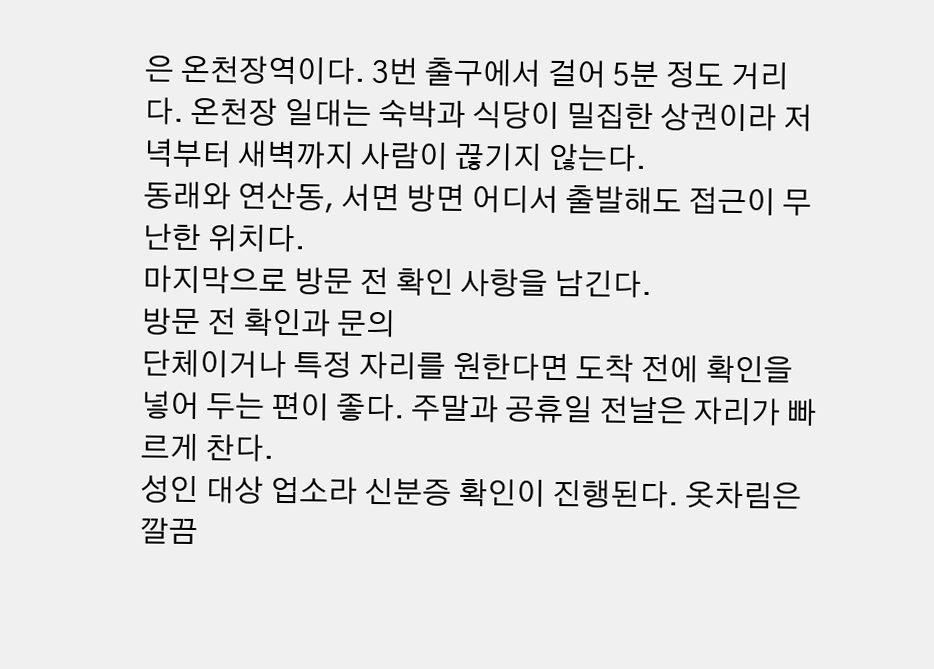은 온천장역이다. 3번 출구에서 걸어 5분 정도 거리다. 온천장 일대는 숙박과 식당이 밀집한 상권이라 저녁부터 새벽까지 사람이 끊기지 않는다.
동래와 연산동, 서면 방면 어디서 출발해도 접근이 무난한 위치다.
마지막으로 방문 전 확인 사항을 남긴다.
방문 전 확인과 문의
단체이거나 특정 자리를 원한다면 도착 전에 확인을 넣어 두는 편이 좋다. 주말과 공휴일 전날은 자리가 빠르게 찬다.
성인 대상 업소라 신분증 확인이 진행된다. 옷차림은 깔끔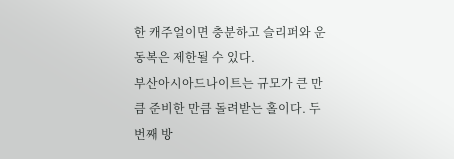한 캐주얼이면 충분하고 슬리퍼와 운동복은 제한될 수 있다.
부산아시아드나이트는 규모가 큰 만큼 준비한 만큼 돌려받는 홀이다. 두 번째 방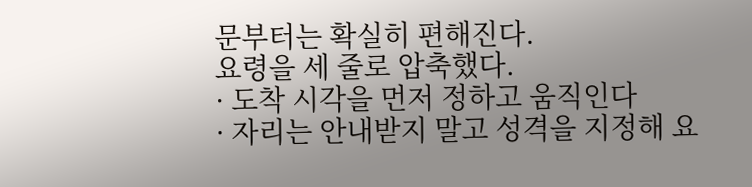문부터는 확실히 편해진다.
요령을 세 줄로 압축했다.
· 도착 시각을 먼저 정하고 움직인다
· 자리는 안내받지 말고 성격을 지정해 요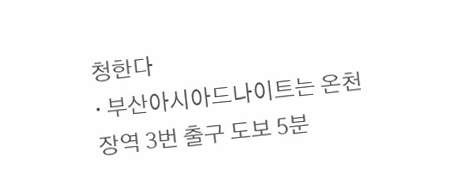청한다
· 부산아시아드나이트는 온천장역 3번 출구 도보 5분